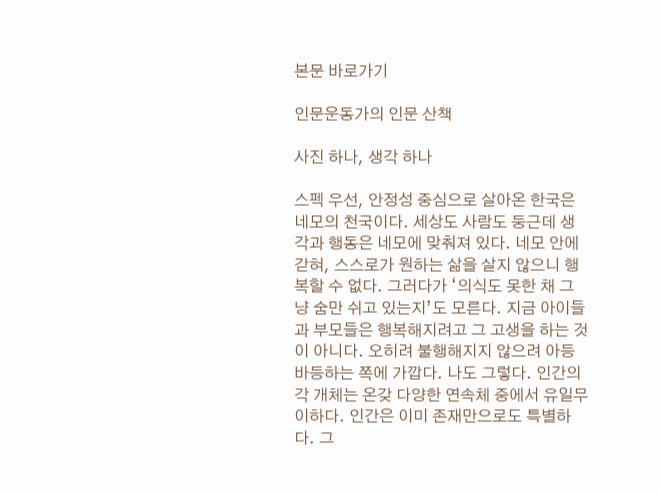본문 바로가기

인문운동가의 인문 산책

사진 하나, 생각 하나

스펙 우선, 안정성 중심으로 살아온 한국은 네모의 천국이다. 세상도 사람도 둥근데 생각과 행동은 네모에 맞춰져 있다. 네모 안에 갇혀, 스스로가 원하는 삶을 살지 않으니 행복할 수 없다. 그러다가 ‘의식도 못한 채 그냥 숨만 쉬고 있는지’도 모른다. 지금 아이들과 부모들은 행복해지려고 그 고생을 하는 것이 아니다. 오히려 불행해지지 않으려 아등바등하는 쪽에 가깝다. 나도 그렇다. 인간의 각 개체는 온갖 다양한 연속체 중에서 유일무이하다. 인간은 이미 존재만으로도 특별하다. 그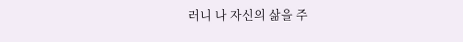러니 나 자신의 삶을 주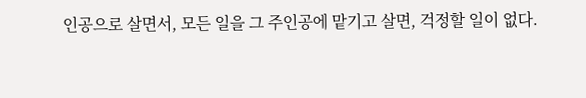인공으로 살면서, 모든 일을 그 주인공에 맡기고 살면, 걱정할 일이 없다.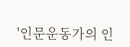'인문운동가의 인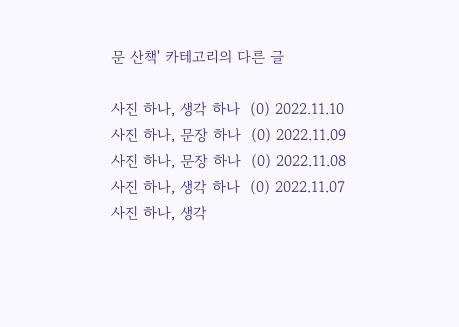문 산책' 카테고리의 다른 글

사진 하나, 생각 하나  (0) 2022.11.10
사진 하나, 문장 하나  (0) 2022.11.09
사진 하나, 문장 하나  (0) 2022.11.08
사진 하나, 생각 하나  (0) 2022.11.07
사진 하나, 생각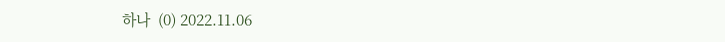하나  (0) 2022.11.06